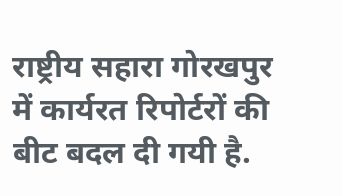राष्ट्रीय सहारा गोरखपुर में कार्यरत रिपोर्टरों की बीट बदल दी गयी है.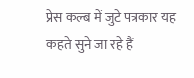प्रेस कल्ब में जुटे पत्रकार यह कहते सुने जा रहे हैं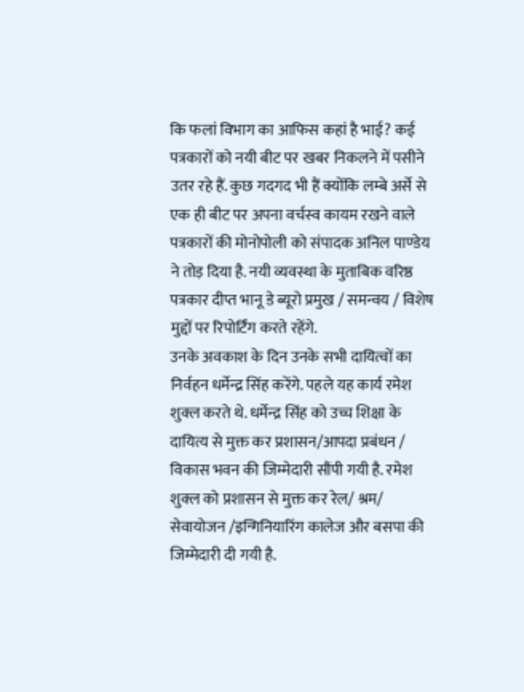कि फलां विभाग का आफिस कहां है भाई? कई पत्रकारों को नयी बीट पर खबर निकलने में पसीने उतर रहे हैं. कुछ गदगद भी हैं क्योंकि लम्बे अर्से से एक ही बीट पर अपना वर्चस्व कायम रखने वाले पत्रकारों की मोनोपोली को संपादक अनिल पाण्डेय ने तोड़ दिया है. नयी व्यवस्था के मुताबिक वरिष्ठ पत्रकार दीप्त भानू डे ब्यूरो प्रमुख / समन्वय / विशेष मुद्दों पर रिपोर्टिंग करते रहेंगे.
उनके अवकाश के दिन उनके सभी दायित्वों का निर्वहन धर्मेन्द्र सिंह करेंगे. पहले यह कार्य रमेश शुक्ल करते थे. धर्मेन्द्र सिंह को उच्च शिक्षा के दायित्य से मुक्त कर प्रशासन/आपदा प्रबंधन / विकास भवन की जिम्मेदारी सौंपी गयी है. रमेश शुक्ल को प्रशासन से मुक्त कर रेल/ श्रम/ सेवायोजन /इन्गिनियारिंग कालेज और बसपा की जिम्मेदारी दी गयी है.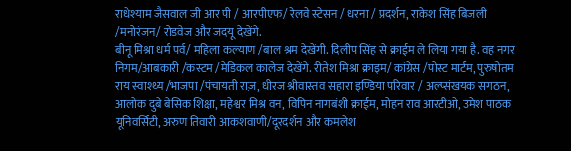राधेश्याम जैसवाल जी आर पी / आरपीएफ/ रेलवे स्टेसन / धरना / प्रदर्शन, राकेश सिंह बिजली /मनोरंजन/ रोडवेज और जदयू देखेंगे.
बीनू मिश्रा धर्म पर्व/ महिला कल्याण /बाल श्रम देखेंगी. दिलीप सिंह से क्राईम ले लिया गया है. वह नगर निगम/आबकारी /कस्टम /मेडिकल कालेज देखेंगे. रीतेश मिश्रा क्राइम/ कांग्रेस /पोस्ट मार्टम, पुरुषोतम राय स्वाश्थ्य /भाजपा /पंचायती राज़, धीरज श्रीवास्तव सहारा इण्डिया परिवार / अल्प्संखयक सगठन, आलोक दुबे बेसिक शिक्षा, महेश्वर मिश्र वन, विपिन नागबंशी क्राईम, मोहन राव आरटीओ, उमेश पाठक यूनिवर्सिटी, अरुण तिवारी आकशवाणी/दूरदर्शन और कमलेश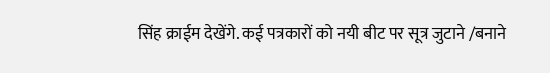सिंह क्राईम देखेंगे. कई पत्रकारों को नयी बीट पर सूत्र जुटाने /बनाने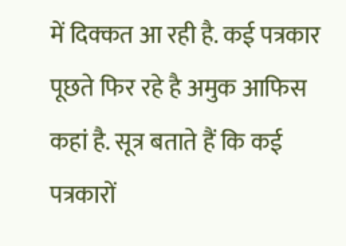में दिक्कत आ रही है. कई पत्रकार पूछते फिर रहे है अमुक आफिस कहां है. सूत्र बताते हैं कि कई पत्रकारों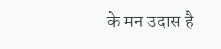के मन उदास है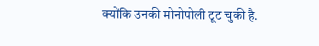क्योंकि उनकी मोनोपोली टूट चुकी है.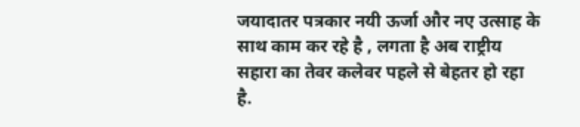जयादातर पत्रकार नयी ऊर्जा और नए उत्साह के साथ काम कर रहे है , लगता है अब राष्ट्रीय सहारा का तेवर कलेवर पहले से बेहतर हो रहा है.